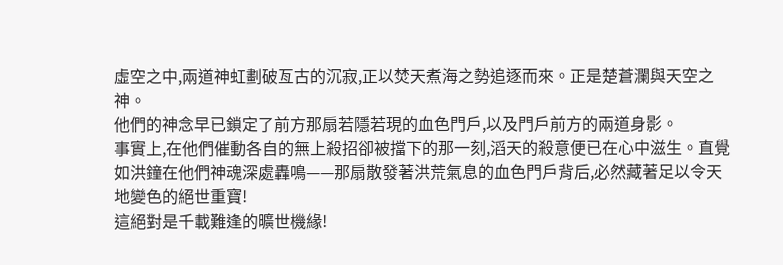虛空之中,兩道神虹劃破亙古的沉寂,正以焚天煮海之勢追逐而來。正是楚蒼瀾與天空之神。
他們的神念早已鎖定了前方那扇若隱若現的血色門戶,以及門戶前方的兩道身影。
事實上,在他們催動各自的無上殺招卻被擋下的那一刻,滔天的殺意便已在心中滋生。直覺如洪鐘在他們神魂深處轟鳴——那扇散發著洪荒氣息的血色門戶背后,必然藏著足以令天地變色的絕世重寶!
這絕對是千載難逢的曠世機緣!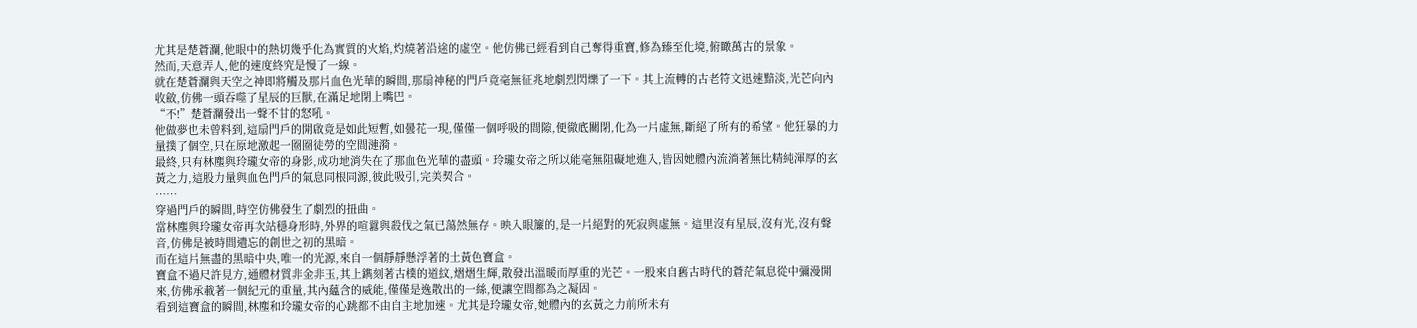尤其是楚蒼瀾,他眼中的熱切幾乎化為實質的火焰,灼燒著沿途的虛空。他仿佛已經看到自己奪得重寶,修為臻至化境,俯瞰萬古的景象。
然而,天意弄人,他的速度終究是慢了一線。
就在楚蒼瀾與天空之神即將觸及那片血色光華的瞬間,那扇神秘的門戶竟毫無征兆地劇烈閃爍了一下。其上流轉的古老符文迅速黯淡,光芒向內收斂,仿佛一頭吞噬了星辰的巨獸,在滿足地閉上嘴巴。
“不!”楚蒼瀾發出一聲不甘的怒吼。
他做夢也未曾料到,這扇門戶的開啟竟是如此短暫,如曇花一現,僅僅一個呼吸的間隙,便徹底關閉,化為一片虛無,斷絕了所有的希望。他狂暴的力量撲了個空,只在原地激起一圈圈徒勞的空間漣漪。
最終,只有林塵與玲瓏女帝的身影,成功地消失在了那血色光華的盡頭。玲瓏女帝之所以能毫無阻礙地進入,皆因她體內流淌著無比精純渾厚的玄黃之力,這股力量與血色門戶的氣息同根同源,彼此吸引,完美契合。
……
穿過門戶的瞬間,時空仿佛發生了劇烈的扭曲。
當林塵與玲瓏女帝再次站穩身形時,外界的喧囂與殺伐之氣已蕩然無存。映入眼簾的,是一片絕對的死寂與虛無。這里沒有星辰,沒有光,沒有聲音,仿佛是被時間遺忘的創世之初的黑暗。
而在這片無盡的黑暗中央,唯一的光源,來自一個靜靜懸浮著的土黃色寶盒。
寶盒不過尺許見方,通體材質非金非玉,其上鐫刻著古樸的道紋,熠熠生輝,散發出溫暖而厚重的光芒。一股來自舊古時代的蒼茫氣息從中彌漫開來,仿佛承載著一個紀元的重量,其內蘊含的威能,僅僅是逸散出的一絲,便讓空間都為之凝固。
看到這寶盒的瞬間,林塵和玲瓏女帝的心跳都不由自主地加速。尤其是玲瓏女帝,她體內的玄黃之力前所未有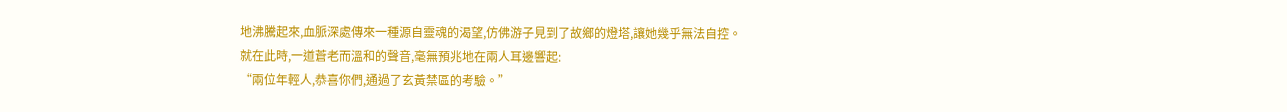地沸騰起來,血脈深處傳來一種源自靈魂的渴望,仿佛游子見到了故鄉的燈塔,讓她幾乎無法自控。
就在此時,一道蒼老而溫和的聲音,毫無預兆地在兩人耳邊響起:
“兩位年輕人,恭喜你們,通過了玄黃禁區的考驗。”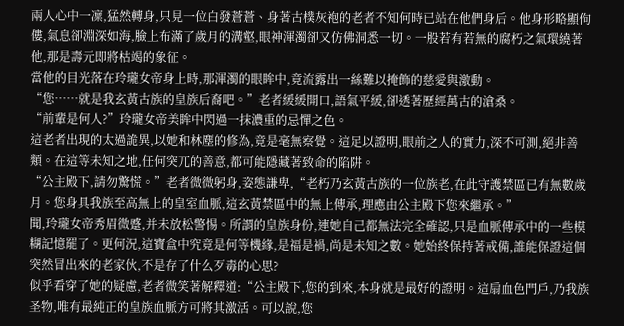兩人心中一凜,猛然轉身,只見一位白發蒼蒼、身著古樸灰袍的老者不知何時已站在他們身后。他身形略顯佝僂,氣息卻淵深如海,臉上布滿了歲月的溝壑,眼神渾濁卻又仿佛洞悉一切。一股若有若無的腐朽之氣環繞著他,那是壽元即將枯竭的象征。
當他的目光落在玲瓏女帝身上時,那渾濁的眼眸中,竟流露出一絲難以掩飾的慈愛與激動。
“您……就是我玄黃古族的皇族后裔吧。”老者緩緩開口,語氣平緩,卻透著歷經萬古的滄桑。
“前輩是何人?”玲瓏女帝美眸中閃過一抹濃重的忌憚之色。
這老者出現的太過詭異,以她和林塵的修為,竟是毫無察覺。這足以證明,眼前之人的實力,深不可測,絕非善類。在這等未知之地,任何突兀的善意,都可能隱藏著致命的陷阱。
“公主殿下,請勿驚慌。”老者微微躬身,姿態謙卑,“老朽乃玄黃古族的一位族老,在此守護禁區已有無數歲月。您身具我族至高無上的皇室血脈,這玄黃禁區中的無上傳承,理應由公主殿下您來繼承。”
聞,玲瓏女帝秀眉微蹙,并未放松警惕。所謂的皇族身份,連她自己都無法完全確認,只是血脈傳承中的一些模糊記憶罷了。更何況,這寶盒中究竟是何等機緣,是福是禍,尚是未知之數。她始終保持著戒備,誰能保證這個突然冒出來的老家伙,不是存了什么歹毒的心思?
似乎看穿了她的疑慮,老者微笑著解釋道:“公主殿下,您的到來,本身就是最好的證明。這扇血色門戶,乃我族圣物,唯有最純正的皇族血脈方可將其激活。可以說,您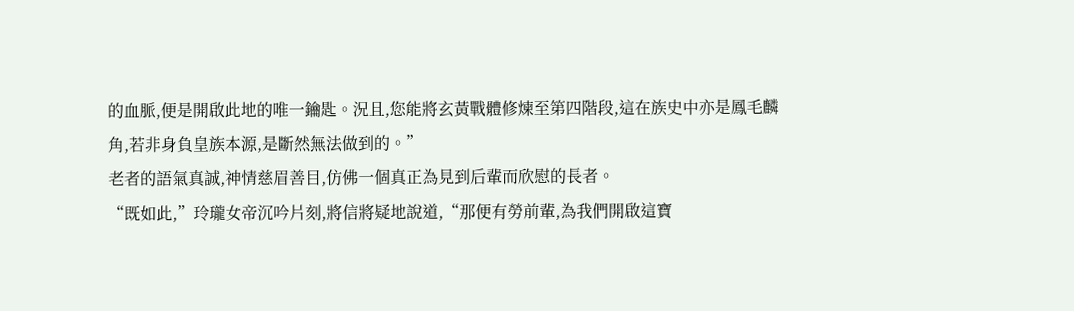的血脈,便是開啟此地的唯一鑰匙。況且,您能將玄黃戰體修煉至第四階段,這在族史中亦是鳳毛麟角,若非身負皇族本源,是斷然無法做到的。”
老者的語氣真誠,神情慈眉善目,仿佛一個真正為見到后輩而欣慰的長者。
“既如此,”玲瓏女帝沉吟片刻,將信將疑地說道,“那便有勞前輩,為我們開啟這寶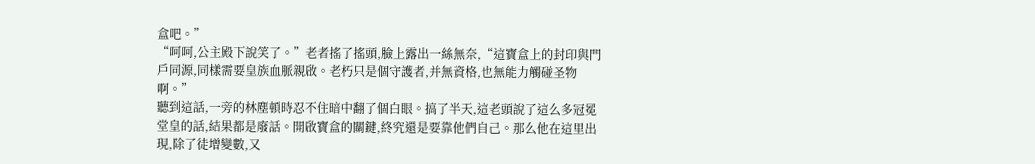盒吧。”
“呵呵,公主殿下說笑了。”老者搖了搖頭,臉上露出一絲無奈,“這寶盒上的封印與門戶同源,同樣需要皇族血脈親啟。老朽只是個守護者,并無資格,也無能力觸碰圣物啊。”
聽到這話,一旁的林塵頓時忍不住暗中翻了個白眼。搞了半天,這老頭說了這么多冠冕堂皇的話,結果都是廢話。開啟寶盒的關鍵,終究還是要靠他們自己。那么他在這里出現,除了徒增變數,又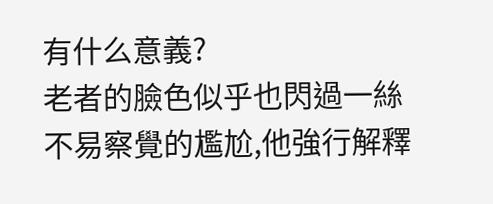有什么意義?
老者的臉色似乎也閃過一絲不易察覺的尷尬,他強行解釋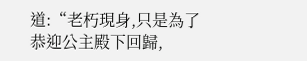道:“老朽現身,只是為了恭迎公主殿下回歸,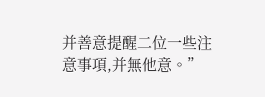并善意提醒二位一些注意事項,并無他意。”